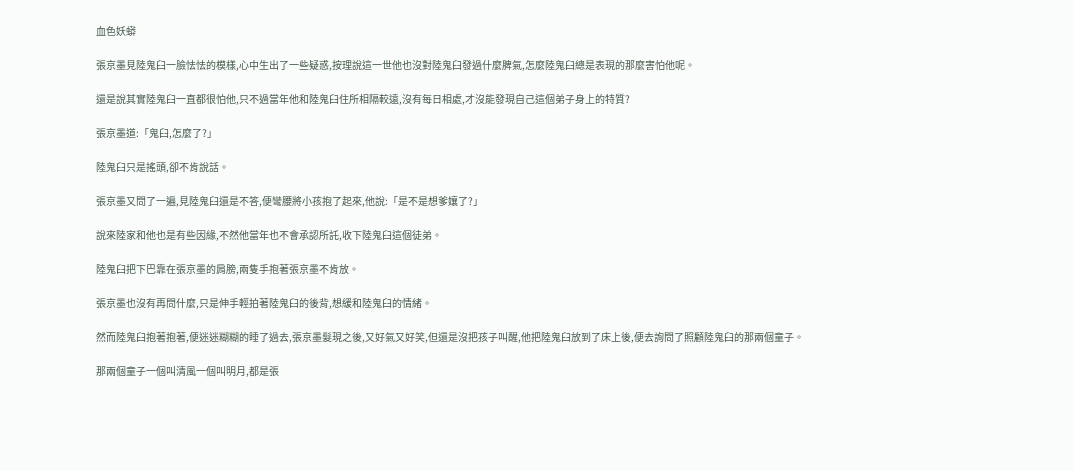血色妖蟒

張京墨見陸鬼臼一臉怯怯的模樣,心中生出了一些疑惑,按理說這一世他也沒對陸鬼臼發過什麼脾氣,怎麼陸鬼臼總是表現的那麼害怕他呢。

還是說其實陸鬼臼一直都很怕他,只不過當年他和陸鬼臼住所相隔較遠,沒有每日相處,才沒能發現自己這個弟子身上的特質?

張京墨道:「鬼臼,怎麼了?」

陸鬼臼只是搖頭,卻不肯說話。

張京墨又問了一遍,見陸鬼臼還是不答,便彎腰將小孩抱了起來,他說:「是不是想爹孃了?」

說來陸家和他也是有些因緣,不然他當年也不會承認所託,收下陸鬼臼這個徒弟。

陸鬼臼把下巴靠在張京墨的肩膀,兩隻手抱著張京墨不肯放。

張京墨也沒有再問什麼,只是伸手輕拍著陸鬼臼的後背,想緩和陸鬼臼的情緒。

然而陸鬼臼抱著抱著,便迷迷糊糊的睡了過去,張京墨髮現之後,又好氣又好笑,但還是沒把孩子叫醒,他把陸鬼臼放到了床上後,便去詢問了照顧陸鬼臼的那兩個童子。

那兩個童子一個叫清風一個叫明月,都是張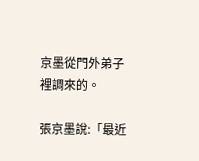京墨從門外弟子裡調來的。

張京墨說:「最近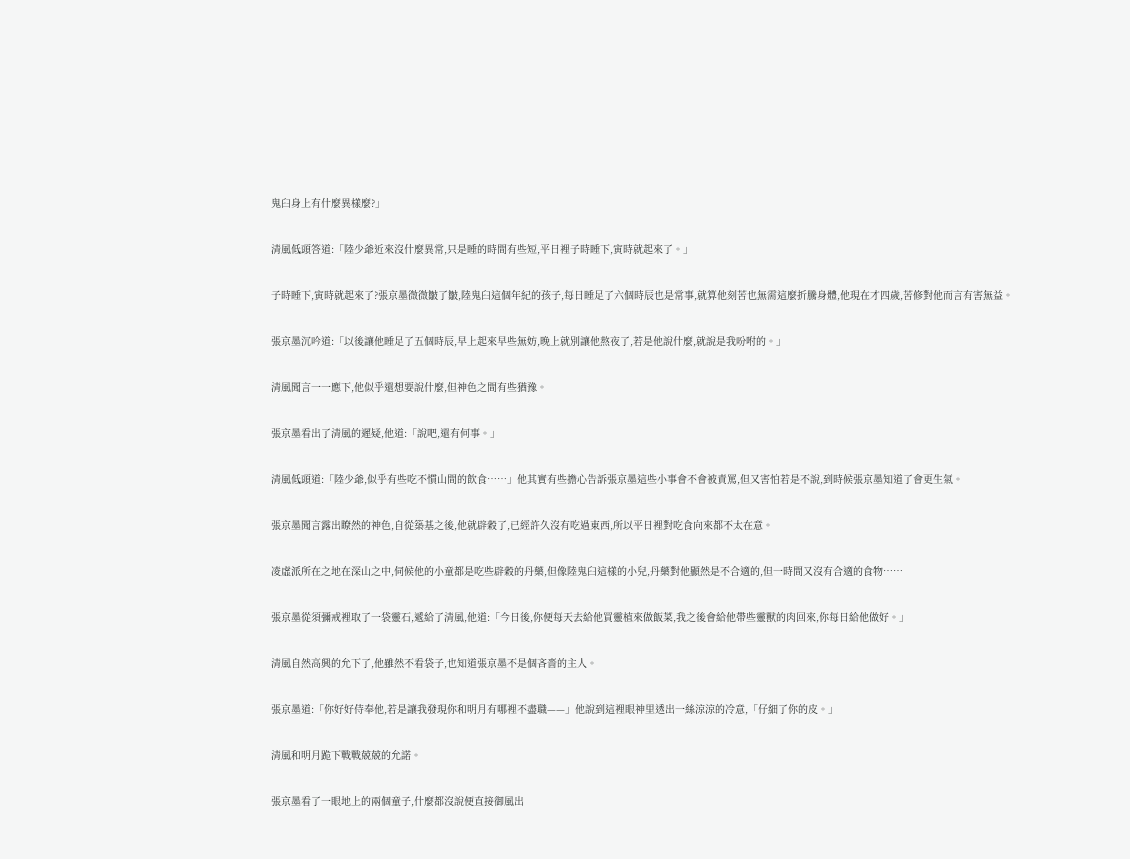鬼臼身上有什麼異樣麼?」

清風低頭答道:「陸少爺近來沒什麼異常,只是睡的時間有些短,平日裡子時睡下,寅時就起來了。」

子時睡下,寅時就起來了?張京墨微微皺了皺,陸鬼臼這個年紀的孩子,每日睡足了六個時辰也是常事,就算他刻苦也無需這麼折騰身體,他現在才四歲,苦修對他而言有害無益。

張京墨沉吟道:「以後讓他睡足了五個時辰,早上起來早些無妨,晚上就別讓他熬夜了,若是他說什麼,就說是我吩咐的。」

清風聞言一一應下,他似乎還想要說什麼,但神色之間有些猶豫。

張京墨看出了清風的遲疑,他道:「說吧,還有何事。」

清風低頭道:「陸少爺,似乎有些吃不慣山間的飲食……」他其實有些擔心告訴張京墨這些小事會不會被責罵,但又害怕若是不說,到時候張京墨知道了會更生氣。

張京墨聞言露出瞭然的神色,自從築基之後,他就辟穀了,已經許久沒有吃過東西,所以平日裡對吃食向來都不太在意。

凌虛派所在之地在深山之中,伺候他的小童都是吃些辟穀的丹藥,但像陸鬼臼這樣的小兒,丹藥對他顯然是不合適的,但一時間又沒有合適的食物……

張京墨從須彌戒裡取了一袋靈石,遞給了清風,他道:「今日後,你便每天去給他買靈植來做飯菜,我之後會給他帶些靈獸的肉回來,你每日給他做好。」

清風自然高興的允下了,他雖然不看袋子,也知道張京墨不是個吝嗇的主人。

張京墨道:「你好好侍奉他,若是讓我發現你和明月有哪裡不盡職——」他說到這裡眼神里透出一絲涼涼的冷意,「仔細了你的皮。」

清風和明月跪下戰戰兢兢的允諾。

張京墨看了一眼地上的兩個童子,什麼都沒說便直接御風出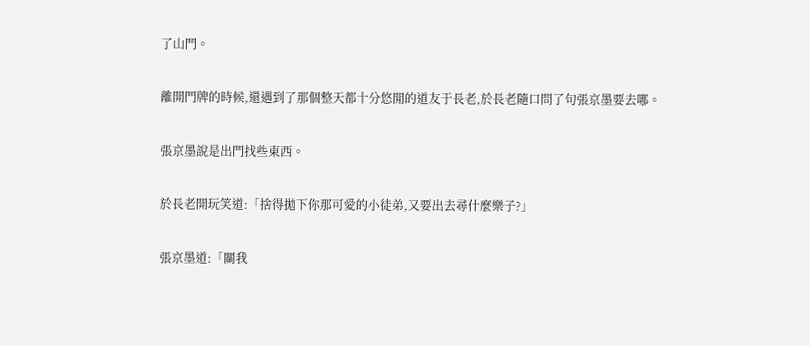了山門。

離開門牌的時候,還遇到了那個整天都十分悠閒的道友于長老,於長老隨口問了句張京墨要去哪。

張京墨說是出門找些東西。

於長老開玩笑道:「捨得拋下你那可愛的小徒弟,又要出去尋什麼樂子?」

張京墨道:「關我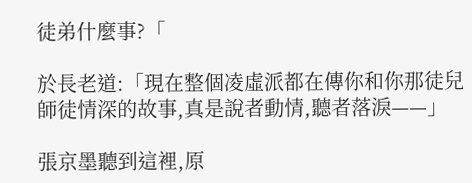徒弟什麼事?「

於長老道:「現在整個凌虛派都在傳你和你那徒兒師徒情深的故事,真是說者動情,聽者落淚——」

張京墨聽到這裡,原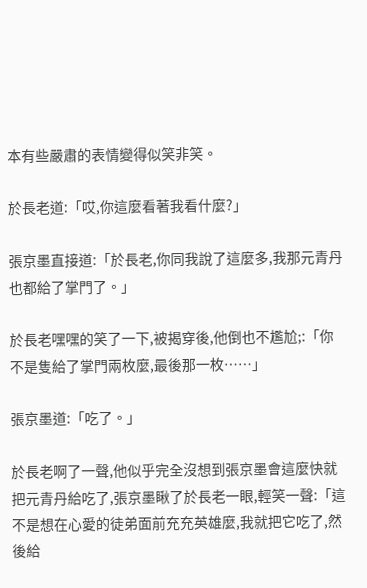本有些嚴肅的表情變得似笑非笑。

於長老道:「哎,你這麼看著我看什麼?」

張京墨直接道:「於長老,你同我說了這麼多,我那元青丹也都給了掌門了。」

於長老嘿嘿的笑了一下,被揭穿後,他倒也不尷尬;:「你不是隻給了掌門兩枚麼,最後那一枚……」

張京墨道:「吃了。」

於長老啊了一聲,他似乎完全沒想到張京墨會這麼快就把元青丹給吃了,張京墨瞅了於長老一眼,輕笑一聲:「這不是想在心愛的徒弟面前充充英雄麼,我就把它吃了,然後給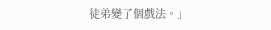徒弟變了個戲法。」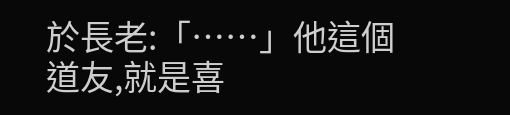於長老:「……」他這個道友,就是喜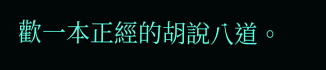歡一本正經的胡說八道。